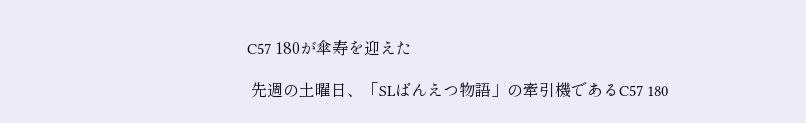C57 180が傘寿を迎えた

 先週の土曜日、「SLばんえつ物語」の牽引機であるC57 180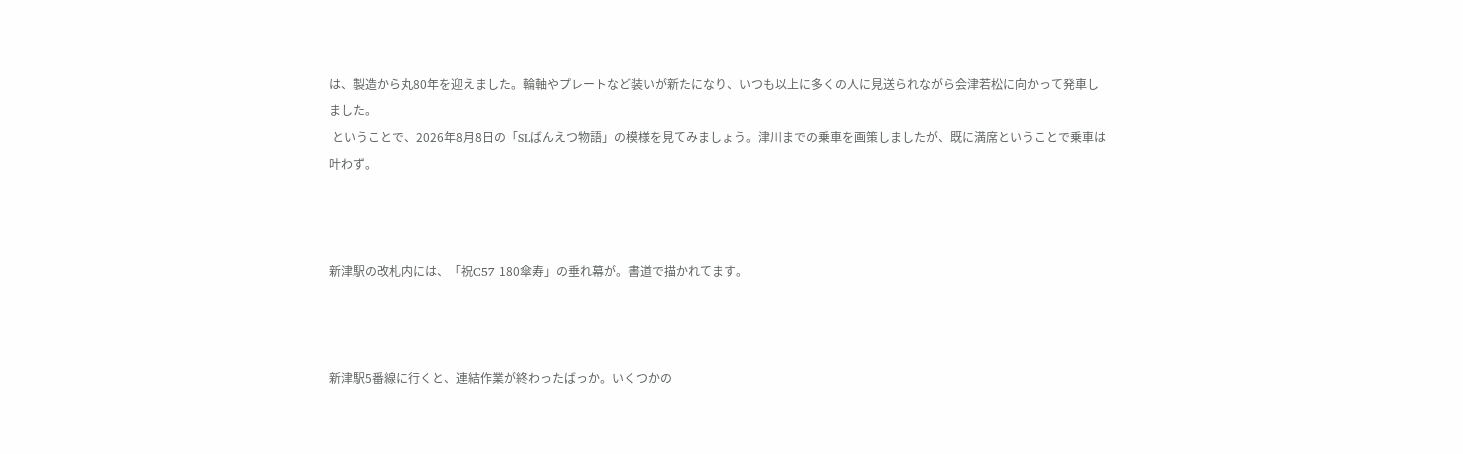は、製造から丸80年を迎えました。輪軸やプレートなど装いが新たになり、いつも以上に多くの人に見送られながら会津若松に向かって発車しました。
 ということで、2026年8月8日の「SLばんえつ物語」の模様を見てみましょう。津川までの乗車を画策しましたが、既に満席ということで乗車は叶わず。



新津駅の改札内には、「祝C57 180傘寿」の垂れ幕が。書道で描かれてます。



新津駅5番線に行くと、連結作業が終わったばっか。いくつかの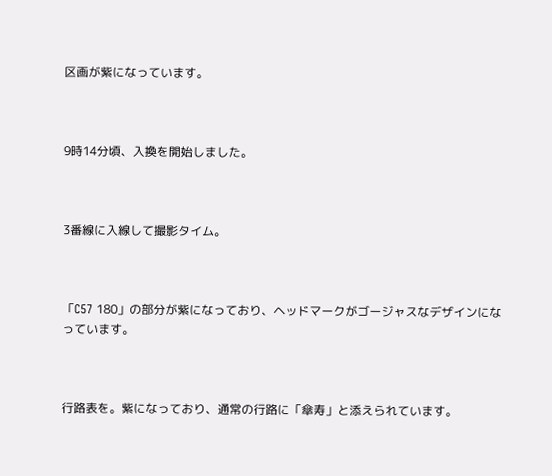区画が紫になっています。



9時14分頃、入換を開始しました。



3番線に入線して撮影タイム。



「C57 180」の部分が紫になっており、ヘッドマークがゴージャスなデザインになっています。



行路表を。紫になっており、通常の行路に「傘寿」と添えられています。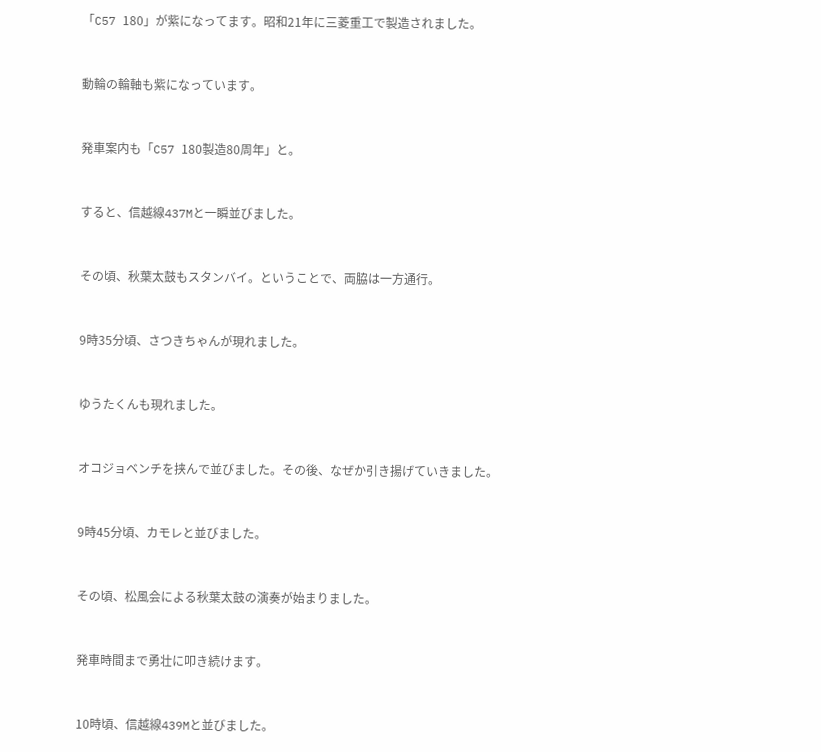「C57 180」が紫になってます。昭和21年に三菱重工で製造されました。



動輪の輪軸も紫になっています。



発車案内も「C57 180製造80周年」と。



すると、信越線437Mと一瞬並びました。



その頃、秋葉太鼓もスタンバイ。ということで、両脇は一方通行。



9時35分頃、さつきちゃんが現れました。



ゆうたくんも現れました。



オコジョベンチを挟んで並びました。その後、なぜか引き揚げていきました。



9時45分頃、カモレと並びました。



その頃、松風会による秋葉太鼓の演奏が始まりました。



発車時間まで勇壮に叩き続けます。



10時頃、信越線439Mと並びました。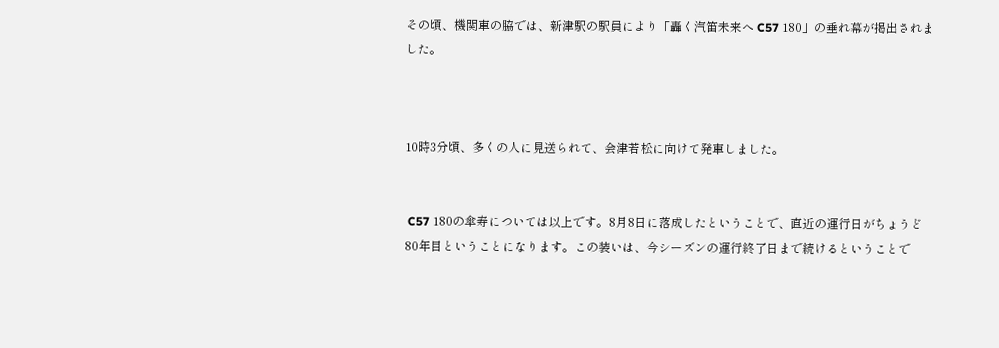その頃、機関車の脇では、新津駅の駅員により「轟く汽笛未来へ C57 180」の垂れ幕が掲出されました。



10時3分頃、多くの人に見送られて、会津若松に向けて発車しました。


 C57 180の傘寿については以上です。8月8日に落成したということで、直近の運行日がちょうど80年目ということになります。この装いは、今シーズンの運行終了日まで続けるということで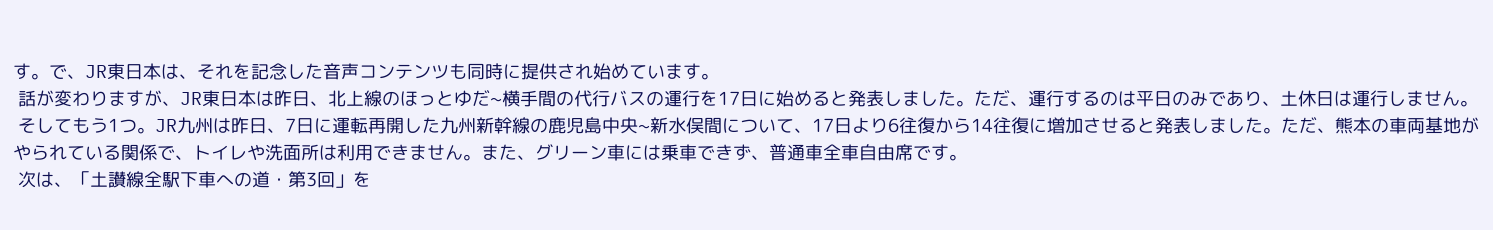す。で、JR東日本は、それを記念した音声コンテンツも同時に提供され始めています。
 話が変わりますが、JR東日本は昨日、北上線のほっとゆだ~横手間の代行バスの運行を17日に始めると発表しました。ただ、運行するのは平日のみであり、土休日は運行しません。
 そしてもう1つ。JR九州は昨日、7日に運転再開した九州新幹線の鹿児島中央~新水俣間について、17日より6往復から14往復に増加させると発表しました。ただ、熊本の車両基地がやられている関係で、トイレや洗面所は利用できません。また、グリーン車には乗車できず、普通車全車自由席です。
 次は、「土讃線全駅下車への道・第3回」を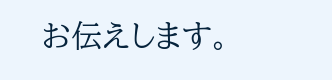お伝えします。